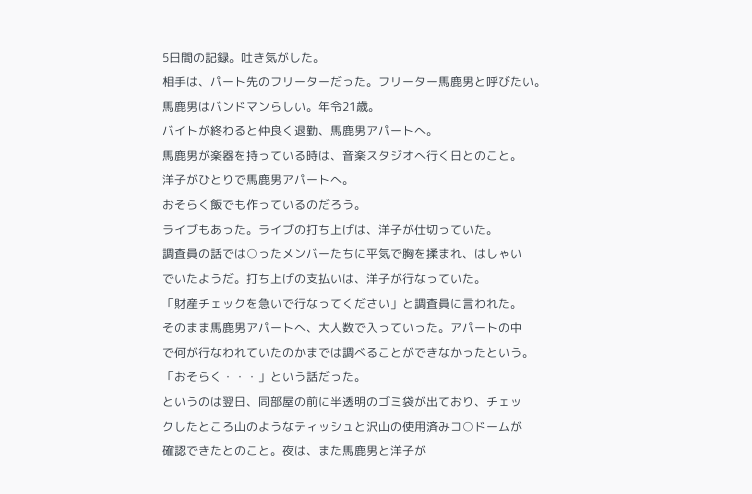5日間の記録。吐き気がした。
相手は、パート先のフリーターだった。フリーター馬鹿男と呼びたい。
馬鹿男はバンドマンらしい。年令21歳。
バイトが終わると仲良く退勤、馬鹿男アパートへ。
馬鹿男が楽器を持っている時は、音楽スタジオへ行く日とのこと。
洋子がひとりで馬鹿男アパートへ。
おそらく飯でも作っているのだろう。
ライブもあった。ライブの打ち上げは、洋子が仕切っていた。
調査員の話では○ったメンバーたちに平気で胸を揉まれ、はしゃい
でいたようだ。打ち上げの支払いは、洋子が行なっていた。
「財産チェックを急いで行なってください」と調査員に言われた。
そのまま馬鹿男アパートへ、大人数で入っていった。アパートの中
で何が行なわれていたのかまでは調べることができなかったという。
「おそらく・・・」という話だった。
というのは翌日、同部屋の前に半透明のゴミ袋が出ており、チェッ
クしたところ山のようなティッシュと沢山の使用済みコ○ドームが
確認できたとのこと。夜は、また馬鹿男と洋子が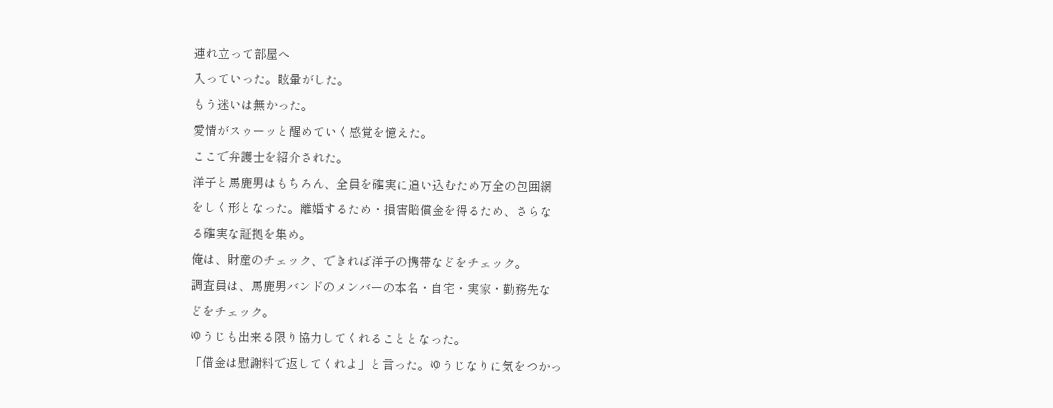連れ立って部屋へ
入っていった。眩暈がした。
もう迷いは無かった。
愛情がスゥーッと醒めていく感覚を憶えた。
ここで弁護士を紹介された。
洋子と馬鹿男はもちろん、全員を確実に追い込むため万全の包囲網
をしく形となった。離婚するため・損害賠償金を得るため、さらな
る確実な証拠を集め。
俺は、財産のチェック、できれば洋子の携帯などをチェック。
調査員は、馬鹿男バンドのメンバーの本名・自宅・実家・勤務先な
どをチェック。
ゆうじも出来る限り協力してくれることとなった。
「借金は慰謝料で返してくれよ」と言った。ゆうじなりに気をつかっ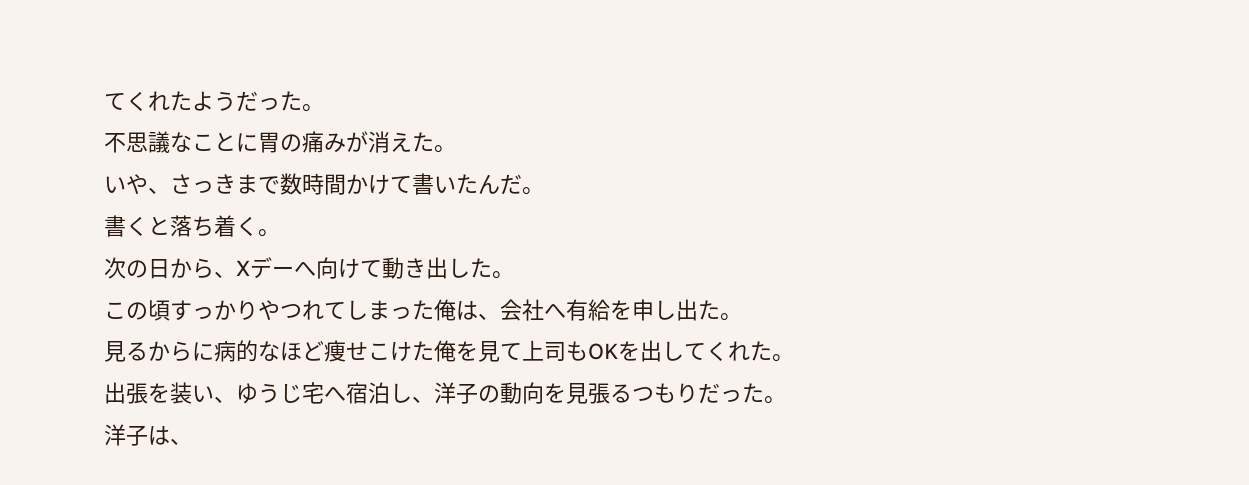てくれたようだった。
不思議なことに胃の痛みが消えた。
いや、さっきまで数時間かけて書いたんだ。
書くと落ち着く。
次の日から、Xデーへ向けて動き出した。
この頃すっかりやつれてしまった俺は、会社へ有給を申し出た。
見るからに病的なほど痩せこけた俺を見て上司もOKを出してくれた。
出張を装い、ゆうじ宅へ宿泊し、洋子の動向を見張るつもりだった。
洋子は、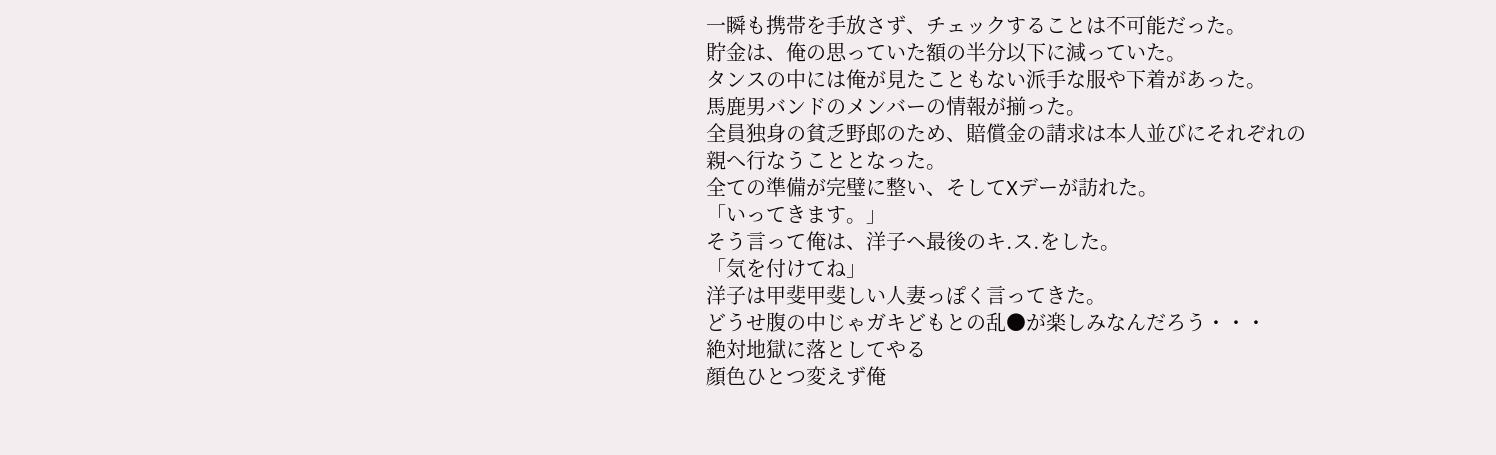一瞬も携帯を手放さず、チェックすることは不可能だった。
貯金は、俺の思っていた額の半分以下に減っていた。
タンスの中には俺が見たこともない派手な服や下着があった。
馬鹿男バンドのメンバーの情報が揃った。
全員独身の貧乏野郎のため、賠償金の請求は本人並びにそれぞれの
親へ行なうこととなった。
全ての準備が完璧に整い、そしてXデーが訪れた。
「いってきます。」
そう言って俺は、洋子ヘ最後のキ.ス.をした。
「気を付けてね」
洋子は甲斐甲斐しい人妻っぽく言ってきた。
どうせ腹の中じゃガキどもとの乱●が楽しみなんだろう・・・
絶対地獄に落としてやる
顔色ひとつ変えず俺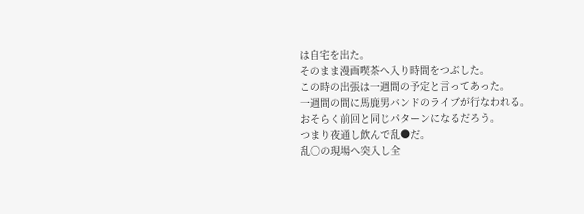は自宅を出た。
そのまま漫画喫茶へ入り時間をつぶした。
この時の出張は一週間の予定と言ってあった。
一週間の間に馬鹿男バンドのライブが行なわれる。
おそらく前回と同じパターンになるだろう。
つまり夜通し飲んで乱●だ。
乱○の現場へ突入し全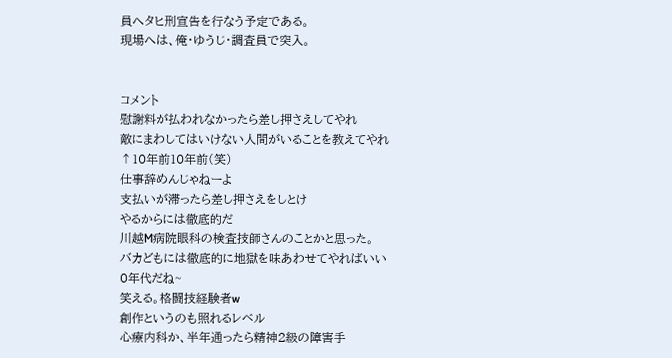員へタヒ刑宣告を行なう予定である。
現場へは、俺・ゆうじ・調査員で突入。


コメント
慰謝料が払われなかったら差し押さえしてやれ
敵にまわしてはいけない人間がいることを教えてやれ
↑10年前10年前(笑)
仕事辞めんじゃねーよ
支払いが滞ったら差し押さえをしとけ
やるからには徹底的だ
川越M病院眼科の検査技師さんのことかと思った。
バカどもには徹底的に地獄を味あわせてやればいい
0年代だね~
笑える。格闘技経験者w
創作というのも照れるレベル
心療内科か、半年通ったら精神2級の障害手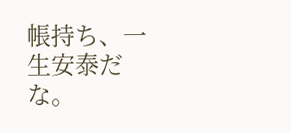帳持ち、一生安泰だな。